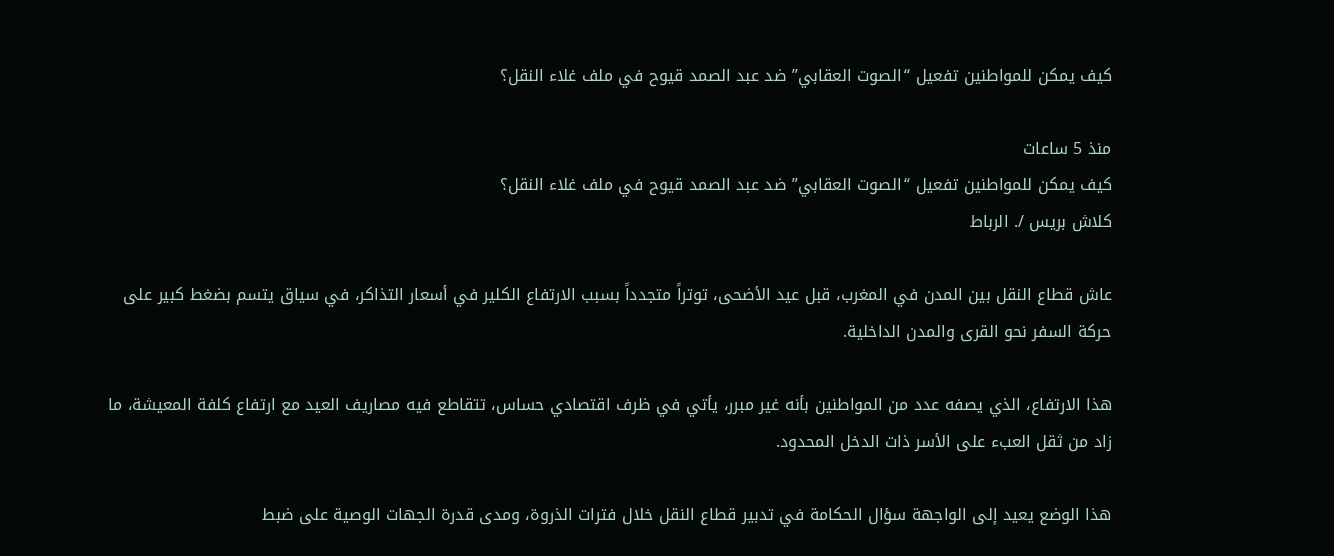كيف يمكن للمواطنين تفعيل “الصوت العقابي” ضد عبد الصمد قيوح في ملف غلاء النقل؟

منذ 5 ساعات
كيف يمكن للمواطنين تفعيل “الصوت العقابي” ضد عبد الصمد قيوح في ملف غلاء النقل؟
كلاش بريس /. الرباط

عاش قطاع النقل بين المدن في المغرب، قبل عيد الأضحى، توتراً متجدداً بسبب الارتفاع الكلير في أسعار التذاكر، في سياق يتسم بضغط كبير على حركة السفر نحو القرى والمدن الداخلية.

هذا الارتفاع، الذي يصفه عدد من المواطنين بأنه غير مبرر، يأتي في ظرف اقتصادي حساس، تتقاطع فيه مصاريف العيد مع ارتفاع كلفة المعيشة، ما زاد من ثقل العبء على الأسر ذات الدخل المحدود.

هذا الوضع يعيد إلى الواجهة سؤال الحكامة في تدبير قطاع النقل خلال فترات الذروة، ومدى قدرة الجهات الوصية على ضبط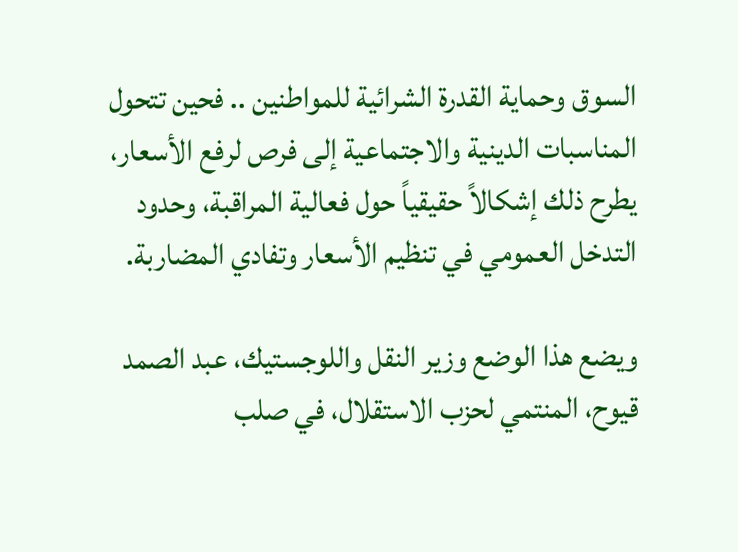السوق وحماية القدرة الشرائية للمواطنين .. فحين تتحول المناسبات الدينية والاجتماعية إلى فرص لرفع الأسعار، يطرح ذلك إشكالاً حقيقياً حول فعالية المراقبة، وحدود التدخل العمومي في تنظيم الأسعار وتفادي المضاربة.

ويضع هذا الوضع وزير النقل واللوجستيك، عبد الصمد قيوح، المنتمي لحزب الاستقلال، في صلب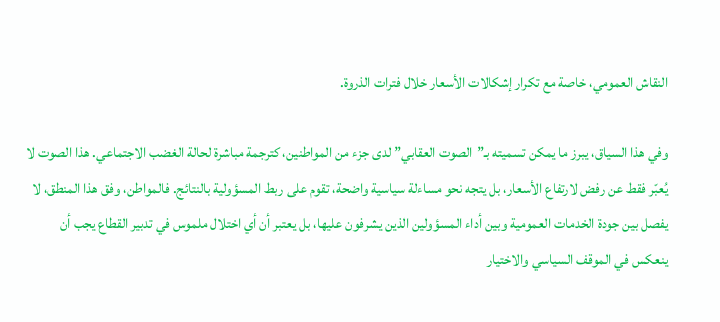النقاش العمومي، خاصة مع تكرار إشكالات الأسعار خلال فترات الذروة.

وفي هذا السياق، يبرز ما يمكن تسميته بـ”الصوت العقابي” لدى جزء من المواطنين، كترجمة مباشرة لحالة الغضب الاجتماعي. هذا الصوت لا يُعبّر فقط عن رفض لارتفاع الأسعار، بل يتجه نحو مساءلة سياسية واضحة، تقوم على ربط المسؤولية بالنتائج. فالمواطن، وفق هذا المنطق، لا يفصل بين جودة الخدمات العمومية وبين أداء المسؤولين الذين يشرفون عليها، بل يعتبر أن أي اختلال ملموس في تدبير القطاع يجب أن ينعكس في الموقف السياسي والاختيار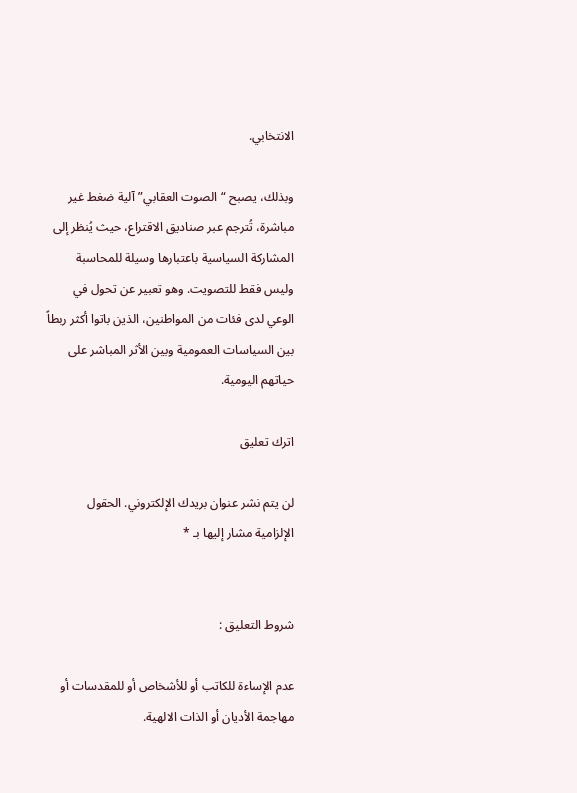الانتخابي.

وبذلك، يصبح “الصوت العقابي”آلية ضغط غير مباشرة، تُترجم عبر صناديق الاقتراع، حيث يُنظر إلى المشاركة السياسية باعتبارها وسيلة للمحاسبة وليس فقط للتصويت. وهو تعبير عن تحول في الوعي لدى فئات من المواطنين، الذين باتوا أكثر ربطاً بين السياسات العمومية وبين الأثر المباشر على حياتهم اليومية.

اترك تعليق

لن يتم نشر عنوان بريدك الإلكتروني. الحقول الإلزامية مشار إليها بـ *


شروط التعليق :

عدم الإساءة للكاتب أو للأشخاص أو للمقدسات أو مهاجمة الأديان أو الذات الالهية.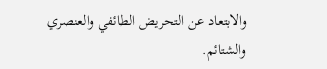والابتعاد عن التحريض الطائفي والعنصري والشتائم.